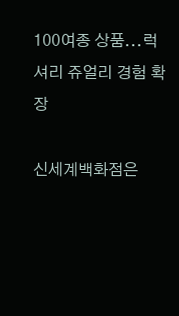100여종 상품...럭셔리 쥬얼리 경험 확장

신세계백화점은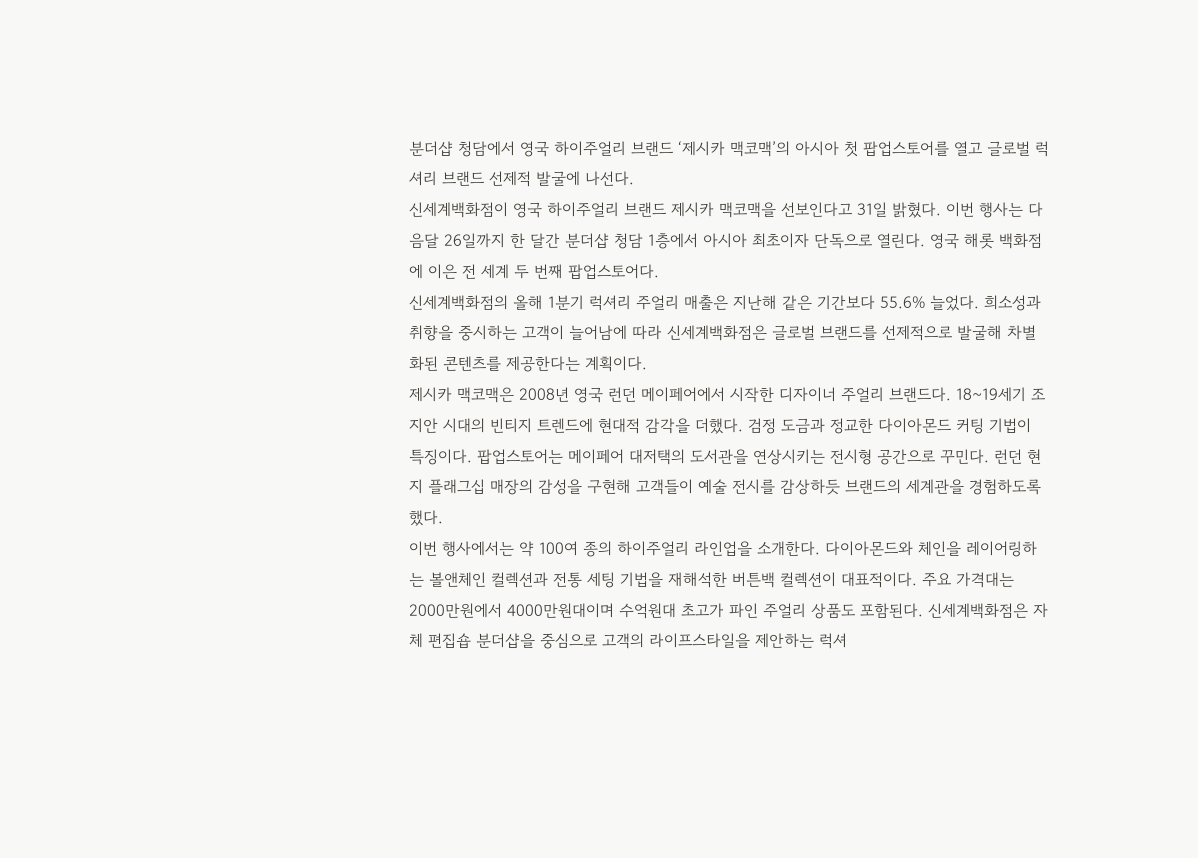분더샵 청담에서 영국 하이주얼리 브랜드 ‘제시카 맥코맥’의 아시아 첫 팝업스토어를 열고 글로벌 럭셔리 브랜드 선제적 발굴에 나선다.
신세계백화점이 영국 하이주얼리 브랜드 제시카 맥코맥을 선보인다고 31일 밝혔다. 이번 행사는 다음달 26일까지 한 달간 분더샵 청담 1층에서 아시아 최초이자 단독으로 열린다. 영국 해롯 백화점에 이은 전 세계 두 번째 팝업스토어다.
신세계백화점의 올해 1분기 럭셔리 주얼리 매출은 지난해 같은 기간보다 55.6% 늘었다. 희소성과 취향을 중시하는 고객이 늘어남에 따라 신세계백화점은 글로벌 브랜드를 선제적으로 발굴해 차별화된 콘텐츠를 제공한다는 계획이다.
제시카 맥코맥은 2008년 영국 런던 메이페어에서 시작한 디자이너 주얼리 브랜드다. 18~19세기 조지안 시대의 빈티지 트렌드에 현대적 감각을 더했다. 검정 도금과 정교한 다이아몬드 커팅 기법이 특징이다. 팝업스토어는 메이페어 대저택의 도서관을 연상시키는 전시형 공간으로 꾸민다. 런던 현지 플래그십 매장의 감성을 구현해 고객들이 예술 전시를 감상하듯 브랜드의 세계관을 경험하도록 했다.
이번 행사에서는 약 100여 종의 하이주얼리 라인업을 소개한다. 다이아몬드와 체인을 레이어링하는 볼앤체인 컬렉션과 전통 세팅 기법을 재해석한 버튼백 컬렉션이 대표적이다. 주요 가격대는 2000만원에서 4000만원대이며 수억원대 초고가 파인 주얼리 상품도 포함된다. 신세계백화점은 자체 편집숍 분더샵을 중심으로 고객의 라이프스타일을 제안하는 럭셔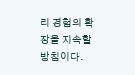리 경험의 확장을 지속할 방침이다.